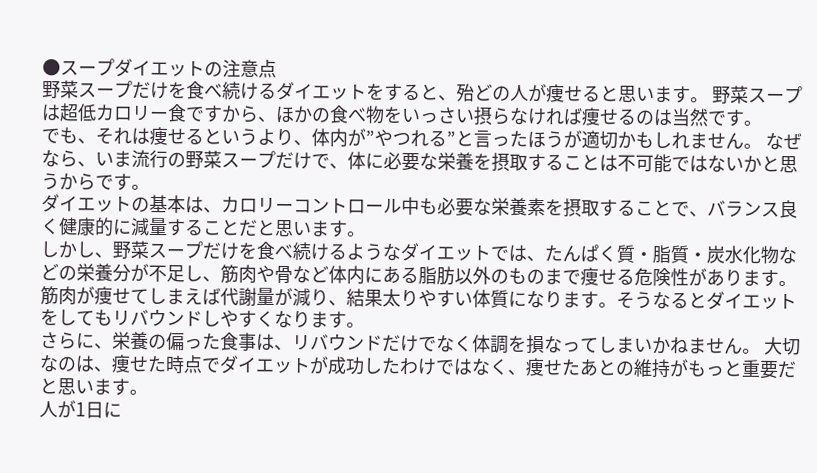●スープダイエットの注意点
野菜スープだけを食べ続けるダイエットをすると、殆どの人が痩せると思います。 野菜スープは超低カロリー食ですから、ほかの食べ物をいっさい摂らなければ痩せるのは当然です。
でも、それは痩せるというより、体内が”やつれる”と言ったほうが適切かもしれません。 なぜなら、いま流行の野菜スープだけで、体に必要な栄養を摂取することは不可能ではないかと思うからです。
ダイエットの基本は、カロリーコントロール中も必要な栄養素を摂取することで、バランス良く健康的に減量することだと思います。
しかし、野菜スープだけを食べ続けるようなダイエットでは、たんぱく質・脂質・炭水化物などの栄養分が不足し、筋肉や骨など体内にある脂肪以外のものまで痩せる危険性があります。
筋肉が痩せてしまえば代謝量が減り、結果太りやすい体質になります。そうなるとダイエットをしてもリバウンドしやすくなります。
さらに、栄養の偏った食事は、リバウンドだけでなく体調を損なってしまいかねません。 大切なのは、痩せた時点でダイエットが成功したわけではなく、痩せたあとの維持がもっと重要だと思います。
人が1日に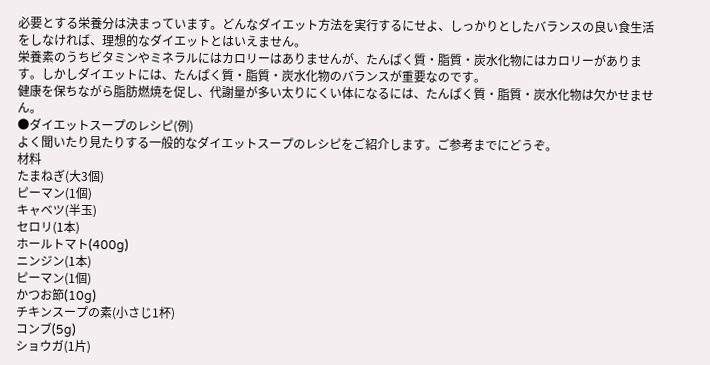必要とする栄養分は決まっています。どんなダイエット方法を実行するにせよ、しっかりとしたバランスの良い食生活をしなければ、理想的なダイエットとはいえません。
栄養素のうちビタミンやミネラルにはカロリーはありませんが、たんぱく質・脂質・炭水化物にはカロリーがあります。しかしダイエットには、たんぱく質・脂質・炭水化物のバランスが重要なのです。
健康を保ちながら脂肪燃焼を促し、代謝量が多い太りにくい体になるには、たんぱく質・脂質・炭水化物は欠かせません。
●ダイエットスープのレシピ(例)
よく聞いたり見たりする一般的なダイエットスープのレシピをご紹介します。ご参考までにどうぞ。
材料
たまねぎ(大3個)
ピーマン(1個)
キャベツ(半玉)
セロリ(1本)
ホールトマト(400g)
ニンジン(1本)
ピーマン(1個)
かつお節(10g)
チキンスープの素(小さじ1杯)
コンブ(5g)
ショウガ(1片)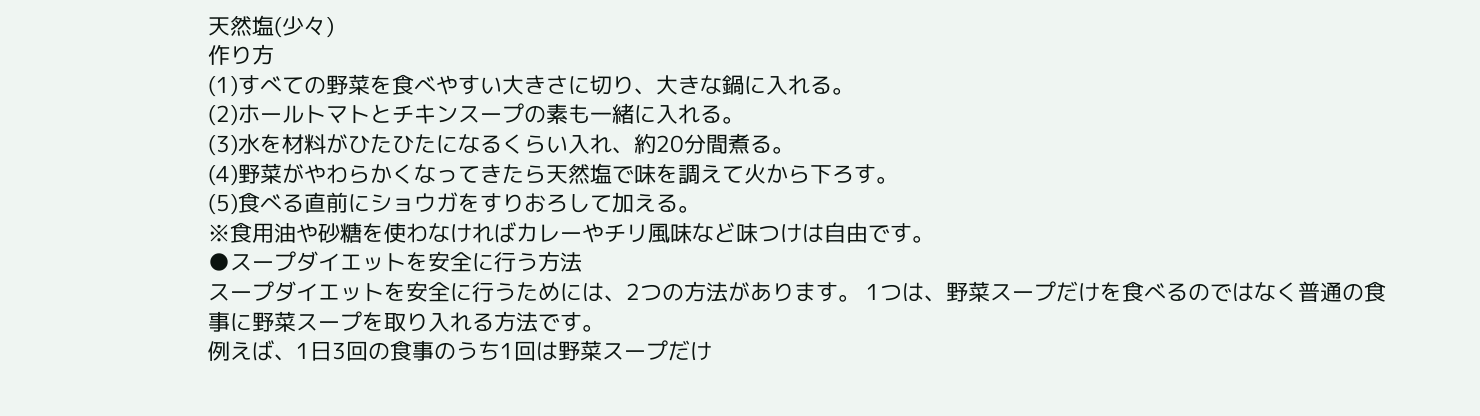天然塩(少々)
作り方
(1)すべての野菜を食べやすい大きさに切り、大きな鍋に入れる。
(2)ホールトマトとチキンスープの素も一緒に入れる。
(3)水を材料がひたひたになるくらい入れ、約20分間煮る。
(4)野菜がやわらかくなってきたら天然塩で味を調えて火から下ろす。
(5)食べる直前にショウガをすりおろして加える。
※食用油や砂糖を使わなければカレーやチリ風味など味つけは自由です。
●スープダイエットを安全に行う方法
スープダイエットを安全に行うためには、2つの方法があります。 1つは、野菜スープだけを食べるのではなく普通の食事に野菜スープを取り入れる方法です。
例えば、1日3回の食事のうち1回は野菜スープだけ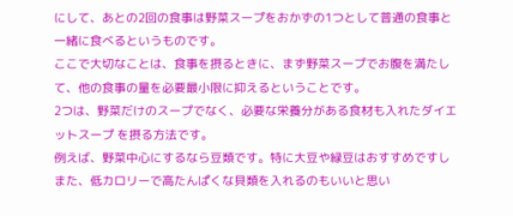にして、あとの2回の食事は野菜スープをおかずの1つとして普通の食事と一緒に食べるというものです。
ここで大切なことは、食事を摂るときに、まず野菜スープでお腹を満たして、他の食事の量を必要最小限に抑えるということです。
2つは、野菜だけのスープでなく、必要な栄養分がある食材も入れたダイエットスープ を摂る方法です。
例えば、野菜中心にするなら豆類です。特に大豆や緑豆はおすすめですし また、低カロリーで高たんぱくな貝類を入れるのもいいと思い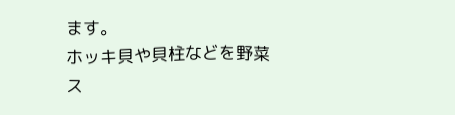ます。
ホッキ貝や貝柱などを野菜ス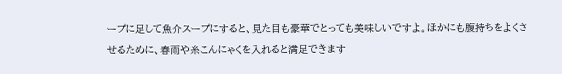ープに足して魚介スープにすると、見た目も豪華でとっても美味しいですよ。ほかにも腹持ちをよくさせるために、春雨や糸こんにゃくを入れると満足できます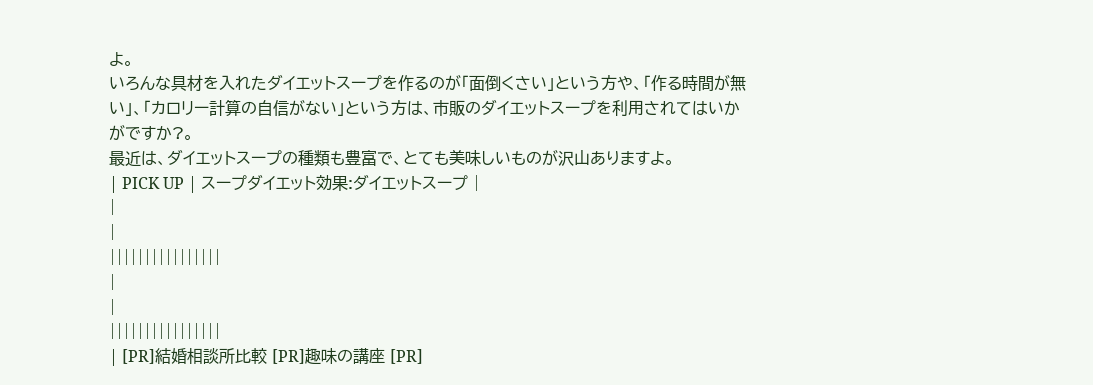よ。
いろんな具材を入れたダイエットスープを作るのが「面倒くさい」という方や、「作る時間が無い」、「カロリー計算の自信がない」という方は、市販のダイエットスープを利用されてはいかがですか?。
最近は、ダイエットスープの種類も豊富で、とても美味しいものが沢山ありますよ。
| PICK UP | スープダイエット効果:ダイエットスープ |
|
|
||||||||||||||||
|
|
||||||||||||||||
| [PR]結婚相談所比較 [PR]趣味の講座 [PR]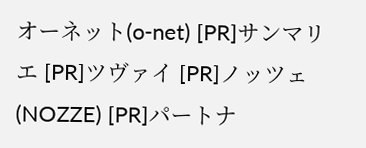オーネット(o-net) [PR]サンマリエ [PR]ツヴァイ [PR]ノッツェ(NOZZE) [PR]パートナ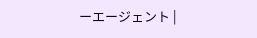ーエージェント |